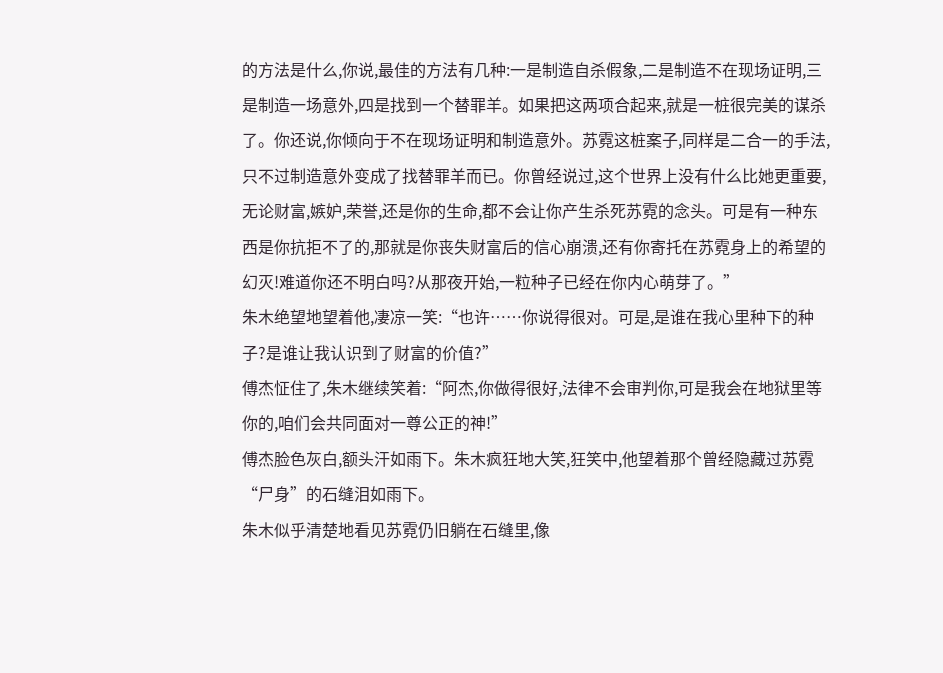的方法是什么,你说,最佳的方法有几种:一是制造自杀假象,二是制造不在现场证明,三是制造一场意外,四是找到一个替罪羊。如果把这两项合起来,就是一桩很完美的谋杀了。你还说,你倾向于不在现场证明和制造意外。苏霓这桩案子,同样是二合一的手法,只不过制造意外变成了找替罪羊而已。你曾经说过,这个世界上没有什么比她更重要,无论财富,嫉妒,荣誉,还是你的生命,都不会让你产生杀死苏霓的念头。可是有一种东西是你抗拒不了的,那就是你丧失财富后的信心崩溃,还有你寄托在苏霓身上的希望的幻灭!难道你还不明白吗?从那夜开始,一粒种子已经在你内心萌芽了。”
朱木绝望地望着他,凄凉一笑:“也许……你说得很对。可是,是谁在我心里种下的种子?是谁让我认识到了财富的价值?”
傅杰怔住了,朱木继续笑着:“阿杰,你做得很好,法律不会审判你,可是我会在地狱里等你的,咱们会共同面对一尊公正的神!”
傅杰脸色灰白,额头汗如雨下。朱木疯狂地大笑,狂笑中,他望着那个曾经隐藏过苏霓“尸身”的石缝泪如雨下。
朱木似乎清楚地看见苏霓仍旧躺在石缝里,像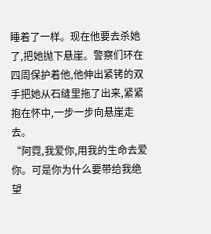睡着了一样。现在他要去杀她了,把她抛下悬崖。警察们环在四周保护着他,他伸出紧铐的双手把她从石缝里拖了出来,紧紧抱在怀中,一步一步向悬崖走去。
“阿霓,我爱你,用我的生命去爱你。可是你为什么要带给我绝望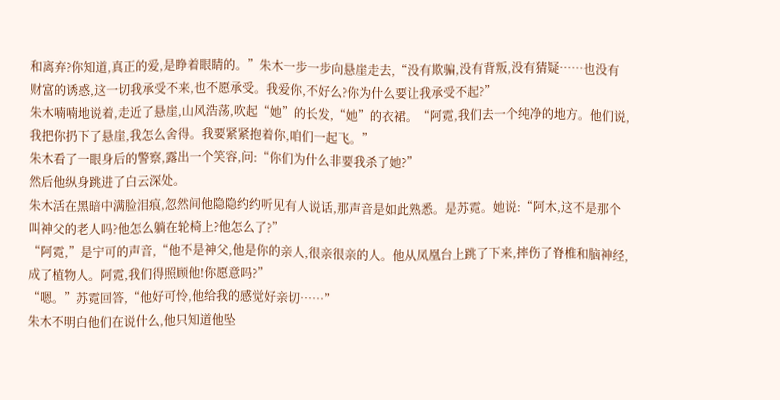和离弃?你知道,真正的爱,是睁着眼睛的。”朱木一步一步向悬崖走去,“没有欺骗,没有背叛,没有猜疑……也没有财富的诱惑,这一切我承受不来,也不愿承受。我爱你,不好么?你为什么要让我承受不起?”
朱木喃喃地说着,走近了悬崖,山风浩荡,吹起“她”的长发,“她”的衣裙。“阿霓,我们去一个纯净的地方。他们说,我把你扔下了悬崖,我怎么舍得。我要紧紧抱着你,咱们一起飞。”
朱木看了一眼身后的警察,露出一个笑容,问:“你们为什么非要我杀了她?”
然后他纵身跳进了白云深处。
朱木活在黑暗中满脸泪痕,忽然间他隐隐约约听见有人说话,那声音是如此熟悉。是苏霓。她说:“阿木,这不是那个叫神父的老人吗?他怎么躺在轮椅上?他怎么了?”
“阿霓,”是宁可的声音,“他不是神父,他是你的亲人,很亲很亲的人。他从凤凰台上跳了下来,摔伤了脊椎和脑神经,成了植物人。阿霓,我们得照顾他!你愿意吗?”
“嗯。”苏霓回答,“他好可怜,他给我的感觉好亲切……”
朱木不明白他们在说什么,他只知道他坠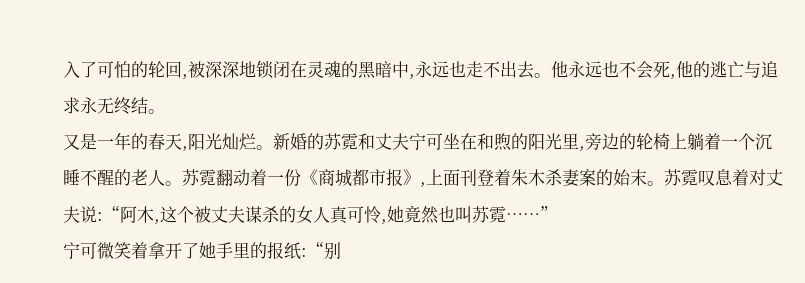入了可怕的轮回,被深深地锁闭在灵魂的黑暗中,永远也走不出去。他永远也不会死,他的逃亡与追求永无终结。
又是一年的春天,阳光灿烂。新婚的苏霓和丈夫宁可坐在和煦的阳光里,旁边的轮椅上躺着一个沉睡不醒的老人。苏霓翻动着一份《商城都市报》,上面刊登着朱木杀妻案的始末。苏霓叹息着对丈夫说:“阿木,这个被丈夫谋杀的女人真可怜,她竟然也叫苏霓……”
宁可微笑着拿开了她手里的报纸:“别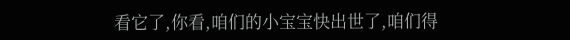看它了,你看,咱们的小宝宝快出世了,咱们得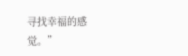寻找幸福的感觉。”